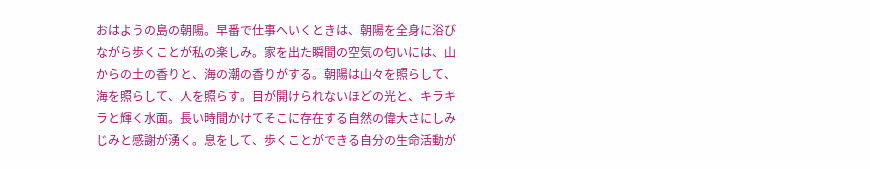おはようの島の朝陽。早番で仕事へいくときは、朝陽を全身に浴びながら歩くことが私の楽しみ。家を出た瞬間の空気の匂いには、山からの土の香りと、海の潮の香りがする。朝陽は山々を照らして、海を照らして、人を照らす。目が開けられないほどの光と、キラキラと輝く水面。長い時間かけてそこに存在する自然の偉大さにしみじみと感謝が湧く。息をして、歩くことができる自分の生命活動が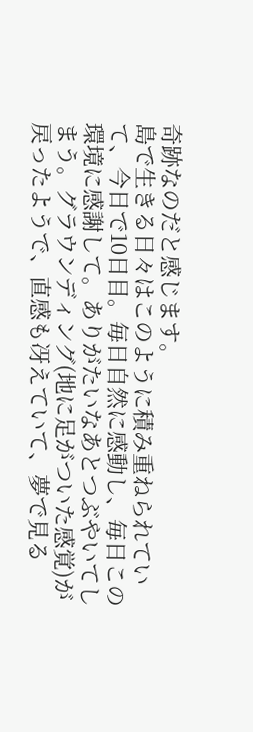奇跡なのだと感じます。
島で生きる日々はこのように積み重ねられていて、今日で10日目。毎日自然に感動し、毎日この環境に感謝して。ありがたいなあとつぶやいてしまう。グラウンディング(地に足がついた感覚)が戻ったようで、直感も冴えていて、夢で見る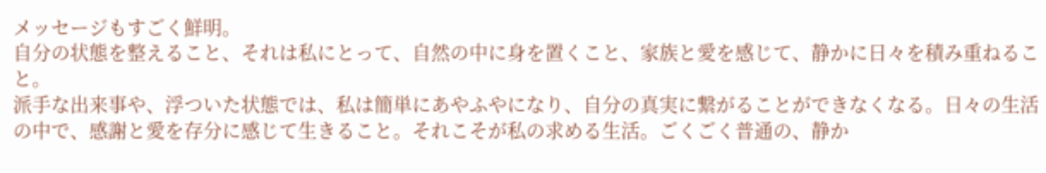メッセージもすごく鮮明。
自分の状態を整えること、それは私にとって、自然の中に身を置くこと、家族と愛を感じて、静かに日々を積み重ねること。
派手な出来事や、浮ついた状態では、私は簡単にあやふやになり、自分の真実に繋がることができなくなる。日々の生活の中で、感謝と愛を存分に感じて生きること。それこそが私の求める生活。ごくごく普通の、静か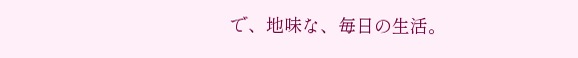で、地味な、毎日の生活。